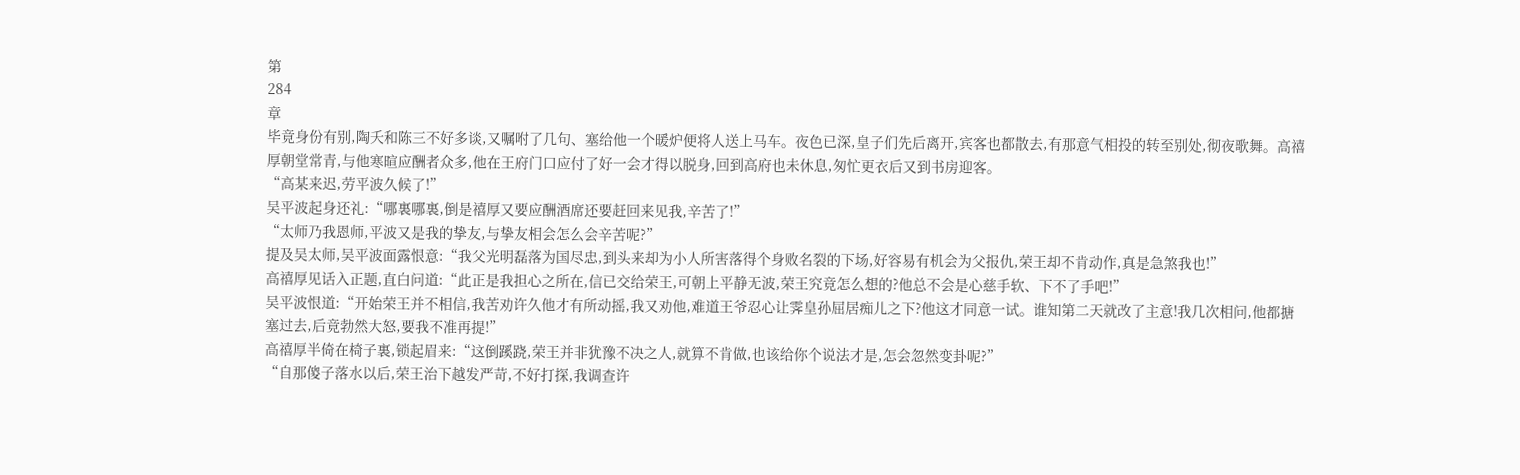第
284
章
毕竟身份有别,陶夭和陈三不好多谈,又嘱咐了几句、塞给他一个暖炉便将人送上马车。夜色已深,皇子们先后离开,宾客也都散去,有那意气相投的转至别处,彻夜歌舞。高禧厚朝堂常青,与他寒暄应酬者众多,他在王府门口应付了好一会才得以脱身,回到高府也未休息,匆忙更衣后又到书房迎客。
“高某来迟,劳平波久候了!”
吴平波起身还礼:“哪裏哪裏,倒是禧厚又要应酬酒席还要赶回来见我,辛苦了!”
“太师乃我恩师,平波又是我的挚友,与挚友相会怎么会辛苦呢?”
提及吴太师,吴平波面露恨意:“我父光明磊落为国尽忠,到头来却为小人所害落得个身败名裂的下场,好容易有机会为父报仇,荣王却不肯动作,真是急煞我也!”
高禧厚见话入正题,直白问道:“此正是我担心之所在,信已交给荣王,可朝上平静无波,荣王究竟怎么想的?他总不会是心慈手软、下不了手吧!”
吴平波恨道:“开始荣王并不相信,我苦劝许久他才有所动摇,我又劝他,难道王爷忍心让霁皇孙屈居痴儿之下?他这才同意一试。谁知第二天就改了主意!我几次相问,他都搪塞过去,后竟勃然大怒,要我不准再提!”
高禧厚半倚在椅子裏,锁起眉来:“这倒蹊跷,荣王并非犹豫不决之人,就算不肯做,也该给你个说法才是,怎会忽然变卦呢?”
“自那傻子落水以后,荣王治下越发严苛,不好打探,我调查许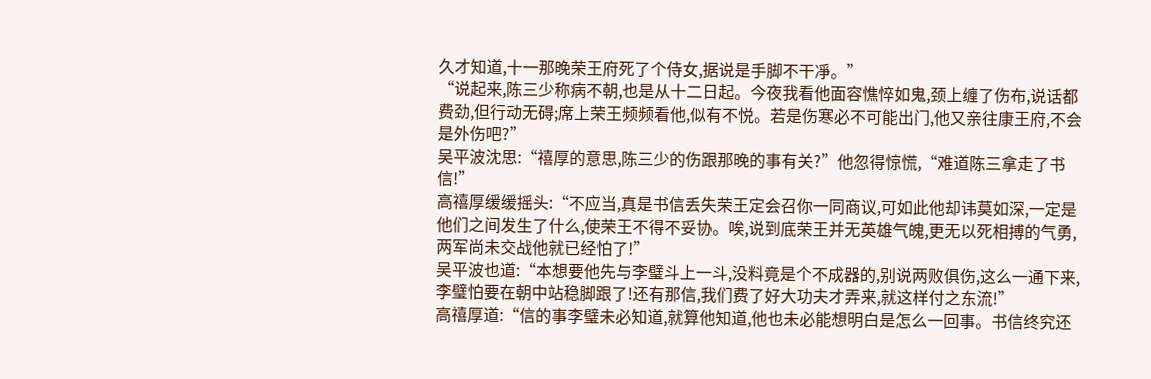久才知道,十一那晚荣王府死了个侍女,据说是手脚不干凈。”
“说起来,陈三少称病不朝,也是从十二日起。今夜我看他面容憔悴如鬼,颈上缠了伤布,说话都费劲,但行动无碍;席上荣王频频看他,似有不悦。若是伤寒必不可能出门,他又亲往康王府,不会是外伤吧?”
吴平波沈思:“禧厚的意思,陈三少的伤跟那晚的事有关?”他忽得惊慌,“难道陈三拿走了书信!”
高禧厚缓缓摇头:“不应当,真是书信丢失荣王定会召你一同商议,可如此他却讳莫如深,一定是他们之间发生了什么,使荣王不得不妥协。唉,说到底荣王并无英雄气魄,更无以死相搏的气勇,两军尚未交战他就已经怕了!”
吴平波也道:“本想要他先与李璧斗上一斗,没料竟是个不成器的,别说两败俱伤,这么一通下来,李璧怕要在朝中站稳脚跟了!还有那信,我们费了好大功夫才弄来,就这样付之东流!”
高禧厚道:“信的事李璧未必知道,就算他知道,他也未必能想明白是怎么一回事。书信终究还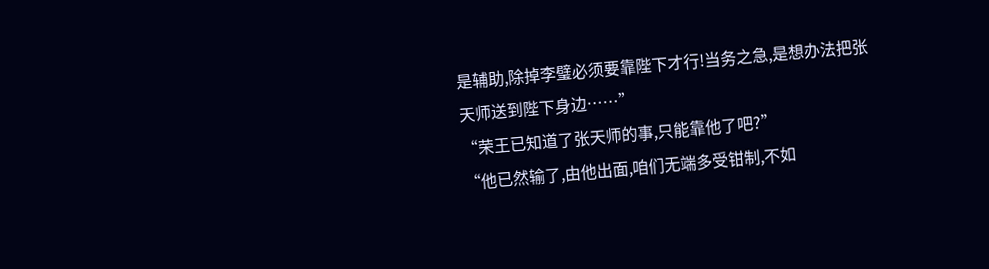是辅助,除掉李璧必须要靠陛下才行!当务之急,是想办法把张天师送到陛下身边……”
“荣王已知道了张天师的事,只能靠他了吧?”
“他已然输了,由他出面,咱们无端多受钳制,不如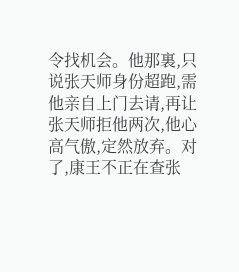令找机会。他那裏,只说张天师身份超跑,需他亲自上门去请,再让张天师拒他两次,他心高气傲,定然放弃。对了,康王不正在查张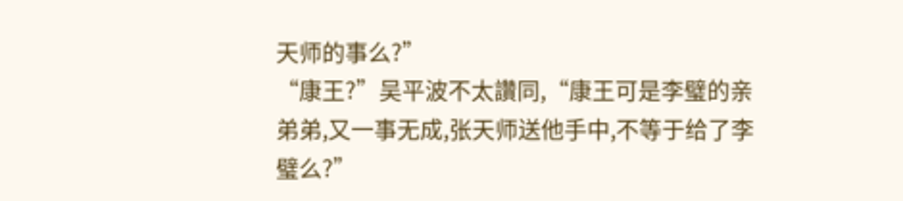天师的事么?”
“康王?”吴平波不太讚同,“康王可是李璧的亲弟弟,又一事无成,张天师送他手中,不等于给了李璧么?”